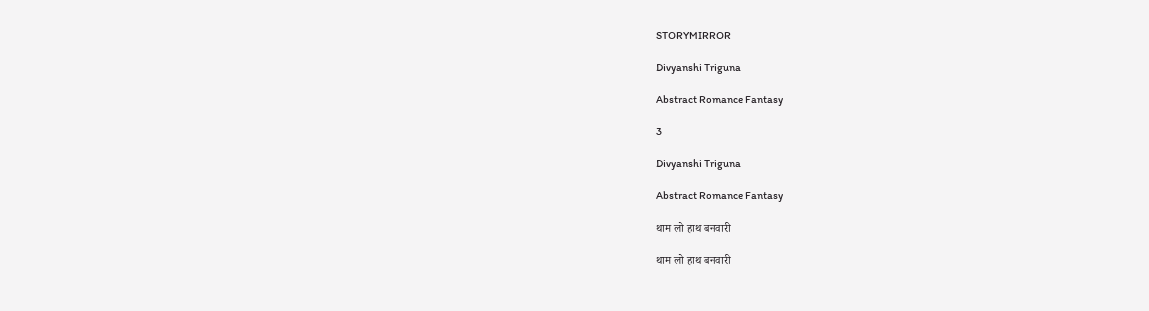STORYMIRROR

Divyanshi Triguna

Abstract Romance Fantasy

3

Divyanshi Triguna

Abstract Romance Fantasy

थाम लो हाथ बनवारी

थाम लो हाथ बनवारी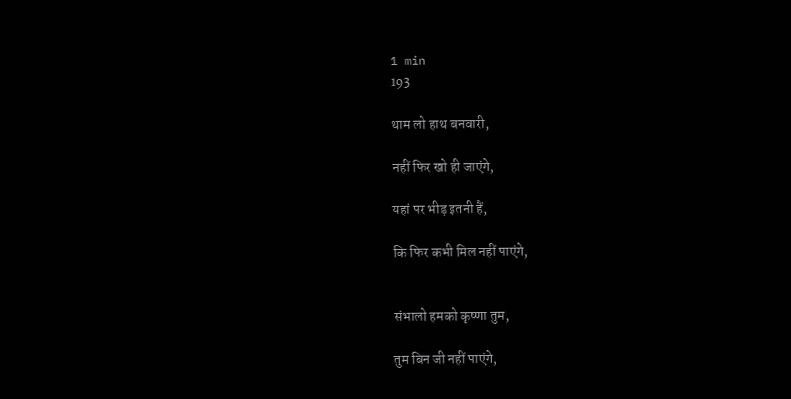1 min
193

थाम लो हाथ बनवारी,

नहीं फिर खो ही जाएंगे,

यहां पर भीड़ इतनी हैं,

कि फिर कभी मिल नहीं पाएंगे,


संभालो हमको कृष्णा तुम,

तुम बिन जी नहीं पाएंगे,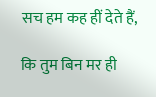सच हम कह हीं देते हैं,

कि तुम बिन मर ही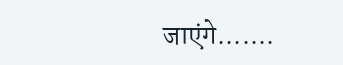जाएंगे.......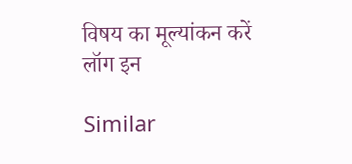विषय का मूल्यांकन करें
लॉग इन

Similar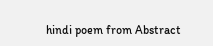hindi poem from Abstract